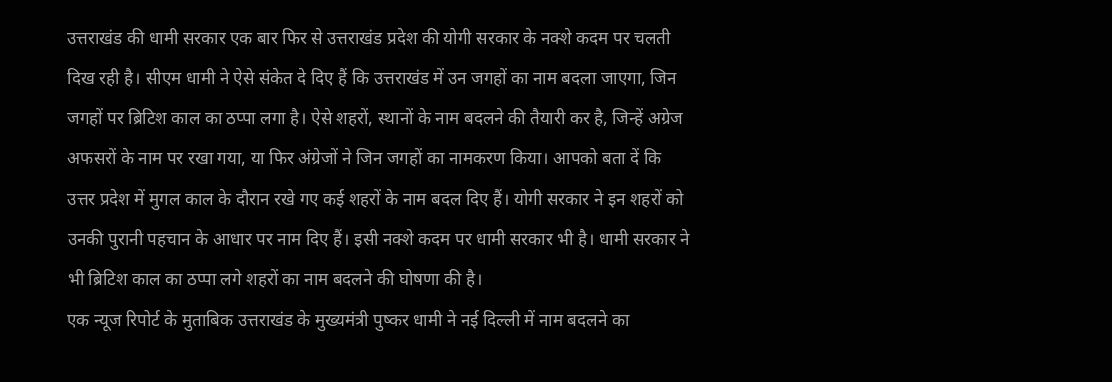उत्तराखंड की धामी सरकार एक बार फिर से उत्तराखंड प्रदेश की योगी सरकार के नक्शे कदम पर चलती दिख रही है। सीएम धामी ने ऐसे संकेत दे दिए हैं कि उत्तराखंड में उन जगहों का नाम बदला जाएगा, जिन जगहों पर ब्रिटिश काल का ठप्पा लगा है। ऐसे शहरों, स्थानों के नाम बदलने की तैयारी कर है, जिन्हें अग्रेज अफसरों के नाम पर रखा गया, या फिर अंग्रेजों ने जिन जगहों का नामकरण किया। आपको बता दें कि उत्तर प्रदेश में मुगल काल के दौरान रखे गए कई शहरों के नाम बदल दिए हैं। योगी सरकार ने इन शहरों को उनकी पुरानी पहचान के आधार पर नाम दिए हैं। इसी नक्शे कदम पर धामी सरकार भी है। धामी सरकार ने भी ब्रिटिश काल का ठप्पा लगे शहरों का नाम बदलने की घोषणा की है।
एक न्यूज रिपोर्ट के मुताबिक उत्तराखंड के मुख्यमंत्री पुष्कर धामी ने नई दिल्ली में नाम बदलने का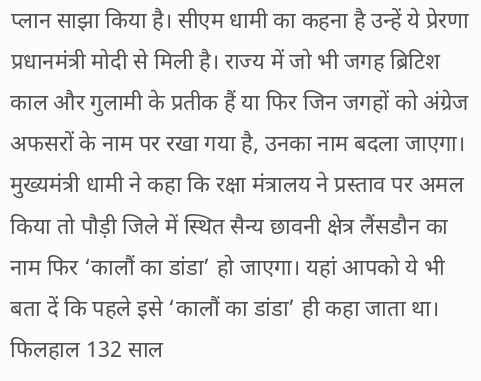प्लान साझा किया है। सीएम धामी का कहना है उन्हें ये प्रेरणा प्रधानमंत्री मोदी से मिली है। राज्य में जो भी जगह ब्रिटिश काल और गुलामी के प्रतीक हैं या फिर जिन जगहों को अंग्रेज अफसरों के नाम पर रखा गया है, उनका नाम बदला जाएगा। मुख्यमंत्री धामी ने कहा कि रक्षा मंत्रालय ने प्रस्ताव पर अमल किया तो पौड़ी जिले में स्थित सैन्य छावनी क्षेत्र लैंसडौन का नाम फिर ‘कालौं का डांडा’ हो जाएगा। यहां आपको ये भी बता दें कि पहले इसे ‘कालौं का डांडा’ ही कहा जाता था। फिलहाल 132 साल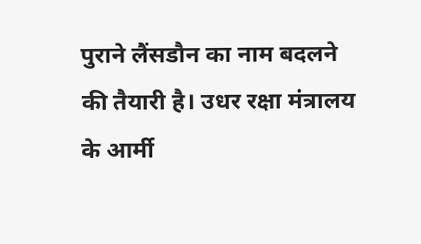पुराने लैंसडौन का नाम बदलने की तैयारी है। उधर रक्षा मंत्रालय के आर्मी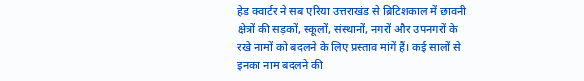हेड क्वार्टर ने सब एरिया उत्तराखंड से ब्रिटिशकाल में छावनी क्षेत्रों की सड़कों, स्कूलों, संस्थानों, नगरों और उपनगरों के रखे नामों को बदलने के लिए प्रस्ताव मांगें हैं। कई सालों से इनका नाम बदलने की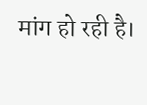मांग हो रही है।